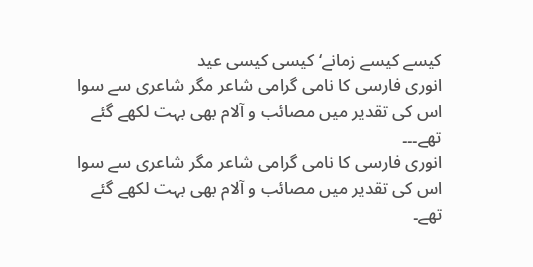کیسے کیسے زمانے‘ کیسی کیسی عید
انوری فارسی کا نامی گرامی شاعر مگر شاعری سے سوا اس کی تقدیر میں مصائب و آلام بھی بہت لکھے گئے تھے۔۔۔
انوری فارسی کا نامی گرامی شاعر مگر شاعری سے سوا اس کی تقدیر میں مصائب و آلام بھی بہت لکھے گئے تھے۔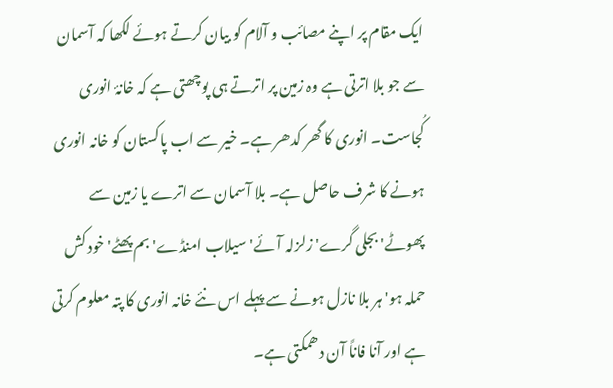ایک مقام پر اپنے مصائب و آلام کو بیان کرتے ہوئے لکھا کہ آسمان سے جو بلا اترتی ہے وہ زمین پر اترتے ہی پوچھتی ہے کہ خانۂ انوری کُجاست۔ انوری کا گھر کدھر ہے۔ خیر سے اب پاکستان کو خانہ انوری ہونے کا شرف حاصل ہے۔ بلا آسمان سے اترے یا زمین سے پھوٹے' بجلی گرے' زلزلہ آئے' سیلاب امنڈے' بم پھٹے' خود کش حملہ ہو' ہر بلا نازل ہونے سے پہلے اس نئے خانہ انوری کا پتہ معلوم کرتی ہے اور آنا فاناً آن دھمکتی ہے۔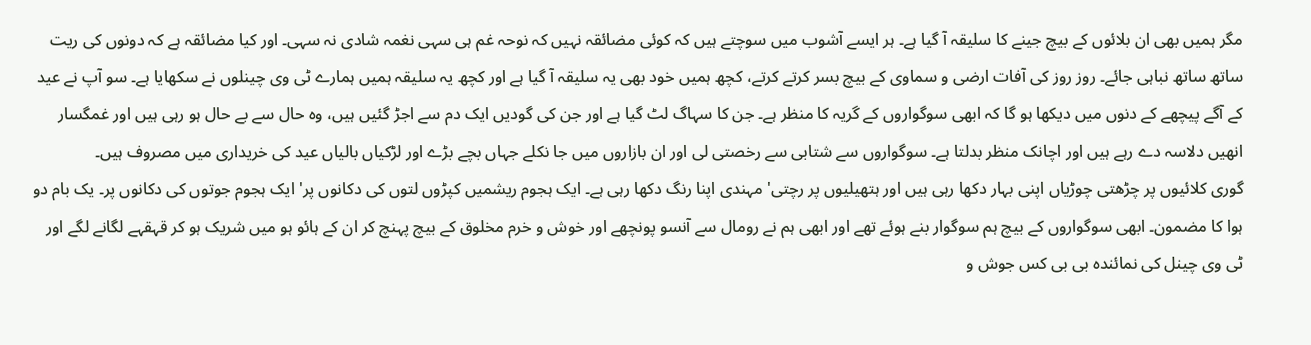مگر ہمیں بھی ان بلائوں کے بیچ جینے کا سلیقہ آ گیا ہے۔ ہر ایسے آشوب میں سوچتے ہیں کہ کوئی مضائقہ نہیں کہ نوحہ غم ہی سہی نغمہ شادی نہ سہی۔ اور کیا مضائقہ ہے کہ دونوں کی ریت ساتھ ساتھ نباہی جائے۔ روز روز کی آفات ارضی و سماوی کے بیچ بسر کرتے کرتے، کچھ ہمیں خود بھی یہ سلیقہ آ گیا ہے اور کچھ یہ سلیقہ ہمیں ہمارے ٹی وی چینلوں نے سکھایا ہے۔ سو آپ نے عید کے آگے پیچھے کے دنوں میں دیکھا ہو گا کہ ابھی سوگواروں کے گریہ کا منظر ہے۔ جن کا سہاگ لٹ گیا ہے اور جن کی گودیں ایک دم سے اجڑ گئیں ہیں، وہ حال سے بے حال ہو رہی ہیں اور غمگسار انھیں دلاسہ دے رہے ہیں اور اچانک منظر بدلتا ہے۔ سوگواروں سے شتابی سے رخصتی لی اور ان بازاروں میں جا نکلے جہاں بچے بڑے اور لڑکیاں بالیاں عید کی خریداری میں مصروف ہیں۔
گوری کلائیوں پر چڑھتی چوڑیاں اپنی بہار دکھا رہی ہیں اور ہتھیلیوں پر رچتی' مہندی اپنا رنگ دکھا رہی ہے۔ ایک ہجوم ریشمیں کپڑوں لتوں کی دکانوں پر' ایک ہجوم جوتوں کی دکانوں پر۔ یک بام دو ہوا کا مضمون۔ ابھی سوگواروں کے بیچ ہم سوگوار بنے ہوئے تھے اور ابھی ہم نے رومال سے آنسو پونچھے اور خوش و خرم مخلوق کے بیچ پہنچ کر ان کے ہائو ہو میں شریک ہو کر قہقہے لگانے لگے اور ٹی وی چینل کی نمائندہ بی بی کس جوش و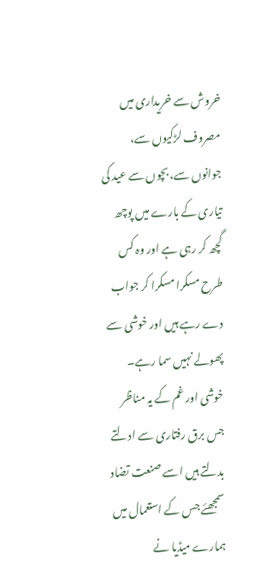خروش سے خریداری میں مصروف لڑکیوں سے، جوانوں سے، بچوں سے عید کی تیاری کے بارے میں پوچھ گچھ کر رہی ہے اور وہ کس طرح مسکرا مسکرا کر جواب دے رہے ہیں اور خوشی سے پھولے نہیں سما رہے۔ خوشی اور غم کے یہ مناظر جس برق رفتاری سے ادلتے بدلتے ہیں اسے صنعت تضاد سمجھئے جس کے استعمال میں ہمارے میڈیا نے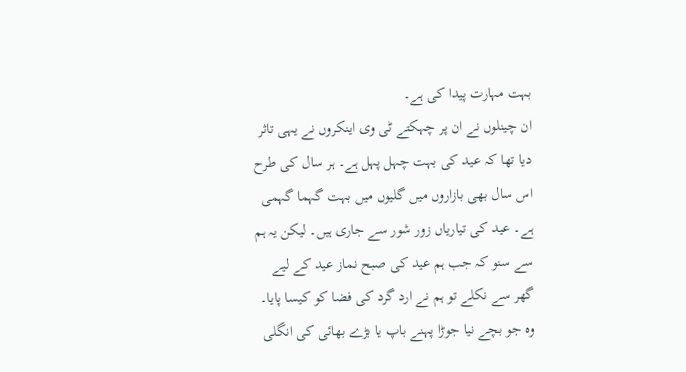بہت مہارت پیدا کی ہے۔
ان چینلوں نے ان پر چہکتے ٹی وی اینکروں نے یہی تاثر دیا تھا کہ عید کی بہت چہل پہل ہے۔ ہر سال کی طرح اس سال بھی بازاروں میں گلیوں میں بہت گہما گہمی ہے۔ عید کی تیاریاں زور شور سے جاری ہیں۔ لیکن یہ ہم سے سنو کہ جب ہم عید کی صبح نماز عید کے لیے گھر سے نکلے تو ہم نے ارد گرد کی فضا کو کیسا پایا۔ وہ جو بچے نیا جوڑا پہنے باپ یا بڑے بھائی کی انگلی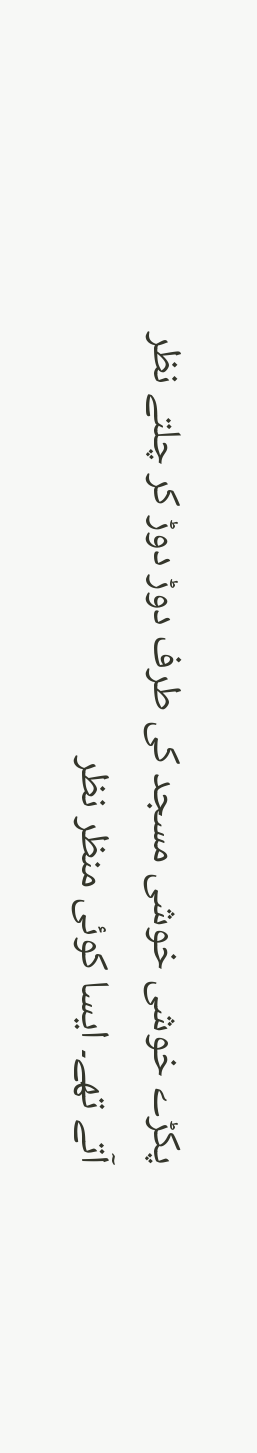پکڑے خوشی خوشی مسجد کی طرف دوڑ دوڑ کر چلتے نظر آتے تھے۔ ایسا کوئی منظر نظر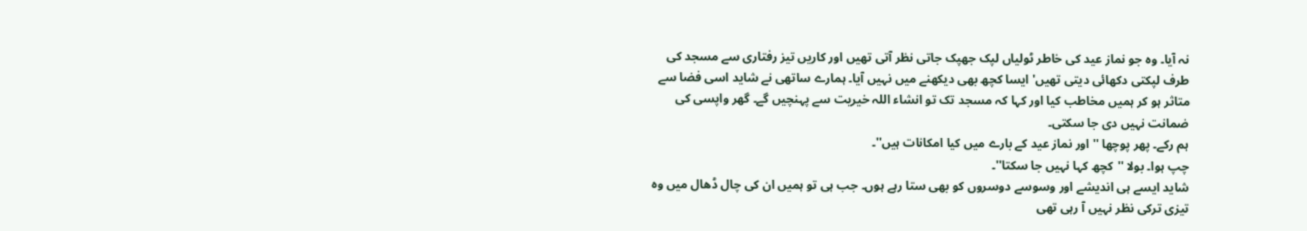نہ آیا۔ وہ جو نماز عید کی خاطر ٹولیاں لپک جھپک جاتی نظر آتی تھیں اور کاریں تیز رفتاری سے مسجد کی طرف لپکتی دکھائی دیتی تھیں' ایسا کچھ بھی دیکھنے میں نہیں آیا۔ ہمارے ساتھی نے شاید اسی فضا سے متاثر ہو کر ہمیں مخاطب کیا اور کہا کہ مسجد تک تو انشاء اللہ خیریت سے پہنچیں گے۔ گھر واپسی کی ضمانت نہیں دی جا سکتی۔
ہم رکے۔ پھر پوچھا ''اور نماز عید کے بارے میں کیا امکانات ہیں''۔
چپ ہوا۔ بولا ''کچھ کہا نہیں جا سکتا''۔
شاید ایسے ہی اندیشے اور وسوسے دوسروں کو بھی ستا رہے ہوں۔ جب ہی تو ہمیں ان کی چال ڈھال میں وہ تیزی ترکی نظر نہیں آ رہی تھی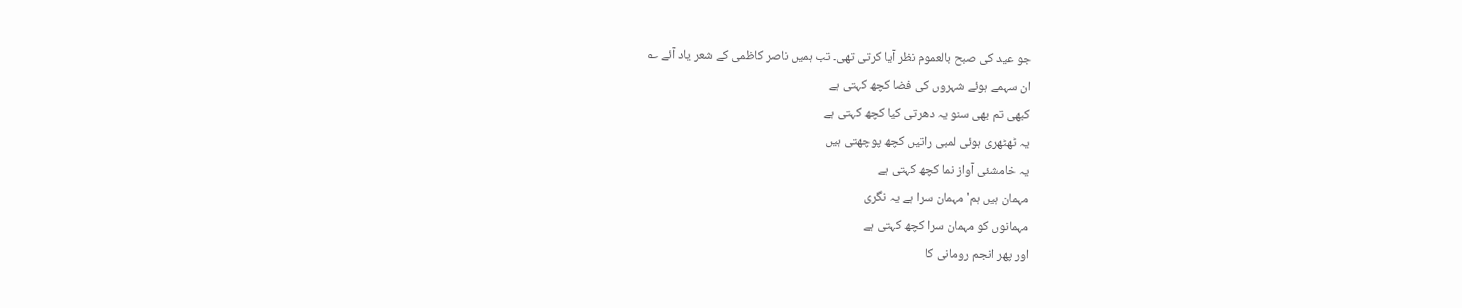جو عید کی صبح بالعموم نظر آیا کرتی تھی۔ تب ہمیں ناصر کاظمی کے شعر یاد آئے ؎
ان سہمے ہوئے شہروں کی فضا کچھ کہتی ہے
کبھی تم بھی سنو یہ دھرتی کیا کچھ کہتی ہے
یہ ٹھٹھری ہوئی لمبی راتیں کچھ پوچھتی ہیں
یہ خامشئی آواز نما کچھ کہتی ہے
مہمان ہیں ہم' مہمان سرا ہے یہ نگری
مہمانوں کو مہمان سرا کچھ کہتی ہے
اور پھر انجم رومانی کا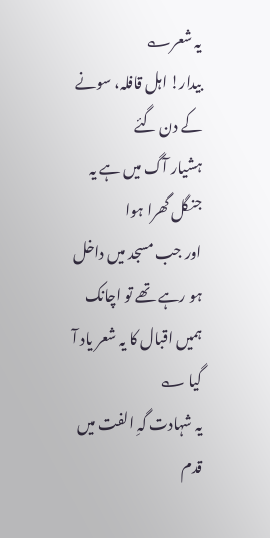یہ شعر؎
بیدار! اہل قافلہ، سونے کے دن گئے
ہشیار آگ میں ہے یہ جنگل گھرا ہوا
اور جب مسجد میں داخل ہو رہے تھے تو اچانک
ہمیں اقبال کا یہ شعر یاد آ گیا ؎
یہ شہادت گہِ الفت میں قدم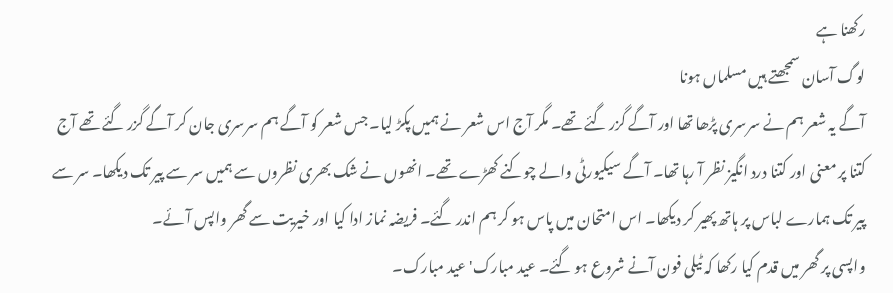رکھنا ہے
لوگ آسان سمجھتے ہیں مسلماں ہونا
آگے یہ شعر ہم نے سرسری پڑھا تھا اور آگے گزر گئے تھے۔ مگر آج اس شعر نے ہمیں پکڑ لیا۔ جس شعر کو آگے ہم سرسری جان کر آگے گزر گئے تھے آج کتنا پر معنی اور کتنا درد انگیز نظر آ رہا تھا۔ آگے سیکیورٹی والے چوکنے کھڑے تھے۔ انھوں نے شک بھری نظروں سے ہمیں سر سے پیر تک دیکھا۔ سر سے پیر تک ہمارے لباس پر ہاتھ پھیر کر دیکھا۔ اس امتحان میں پاس ہو کر ہم اندر گئے۔ فریضہ نماز ادا کیا اور خیریت سے گھر واپس آئے۔
واپسی پر گھر میں قدم کیا رکھا کہ ٹیلی فون آنے شروع ہو گئے۔ عید مبارک' عید مبارک۔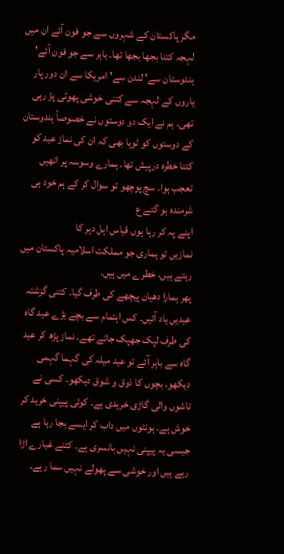مگر پاکستان کے شہروں سے جو فون آئے ان میں لہجہ کتنا بجھا بجھا تھا۔ باہر سے جو فون آئے' ہندوستان سے' لندن سے' امریکا سے ان دور پار یاروں کے لہجہ سے کتنی خوشی پھوٹی پڑ رہی تھی۔ ہم نے ایک دو دوستوں نے خصوصاً ہندوستان کے دوستوں کو ٹوہا بھی کہ ان کی نماز عید کو کتنا خطرہ درپیش تھا۔ ہمارے وسوسہ پر انھیں تعجب ہوا۔ سچ پوچھو تو سوال کر کے ہم خود ہی شرمندہ ہو گئے ع
اپنے پہ کر رہا ہوں قیاس اہل دہر کا
نمازیں تو ہماری جو مملکت اسلامیہ پاکستان میں رہتے ہیں، خطرے میں ہیں۔
پھر ہمارا دھیان پیچھے کی طرف گیا۔ کتنی گزشتہ عیدیں یاد آئیں۔ کس اہتمام سے بچے بڑے عید گاہ کی طرف لپک جھپک جاتے تھے۔ نماز پڑھ کر عید گاہ سے باہر آئے تو عید میلہ کی گہما گہمی دیکھو۔ بچوں کا ذوق و شوق دیکھو۔ کسی نے تاشوں والی گاڑی خریدی ہے۔ کوئی پیپنی خرید کر خوش ہے۔ ہونٹوں میں داب کر ایسے بجا رہا ہے جیسی یہ پیپنی نہیں بانسری ہے۔ کتنے غبارے اڑا رہے ہیں اور خوشی سے پھولے نہیں سما رہے۔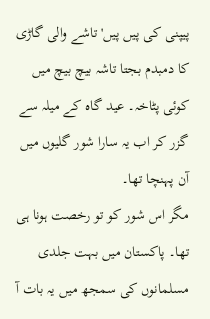پیپنی کی پیں پیں' تاشے والی گاڑی کا دمبدم بجتا تاشہ بیچ بیچ میں کوئی پٹاخہ۔ عید گاہ کے میلہ سے گزر کر اب یہ سارا شور گلیوں میں آن پہنچا تھا۔
مگر اس شور کو تو رخصت ہونا ہی تھا۔ پاکستان میں بہت جلدی مسلمانوں کی سمجھ میں یہ بات آ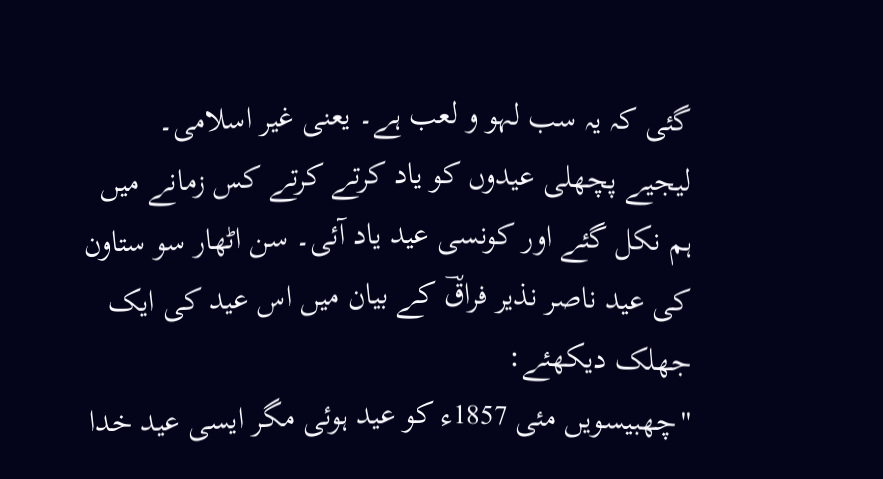گئی کہ یہ سب لہو و لعب ہے۔ یعنی غیر اسلامی۔
لیجیے پچھلی عیدوں کو یاد کرتے کرتے کس زمانے میں ہم نکل گئے اور کونسی عید یاد آئی۔ سن اٹھار سو ستاون کی عید ناصر نذیر فراقؔ کے بیان میں اس عید کی ایک جھلک دیکھئے:
''چھبیسویں مئی 1857ء کو عید ہوئی مگر ایسی عید خدا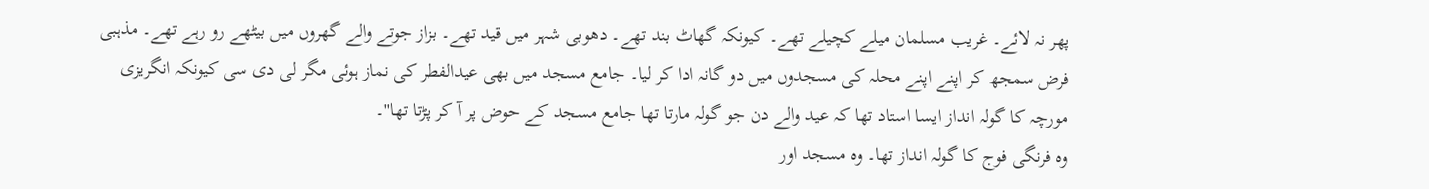پھر نہ لائے۔ غریب مسلمان میلے کچیلے تھے۔ کیونکہ گھاٹ بند تھے۔ دھوبی شہر میں قید تھے۔ بزاز جوتے والے گھروں میں بیٹھے رو رہے تھے۔ مذہبی فرض سمجھ کر اپنے اپنے محلہ کی مسجدوں میں دو گانہ ادا کر لیا۔ جامع مسجد میں بھی عیدالفطر کی نماز ہوئی مگر لی دی سی کیونکہ انگریزی مورچہ کا گولہ انداز ایسا استاد تھا کہ عید والے دن جو گولہ مارتا تھا جامع مسجد کے حوض پر آ کر پڑتا تھا''۔
وہ فرنگی فوج کا گولہ انداز تھا۔ وہ مسجد اور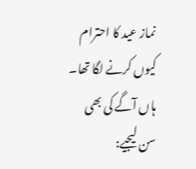نماز عید کا احترام کیوں کرنے لگا تھا۔ ہاں آگے کی بھی سن لیجیے: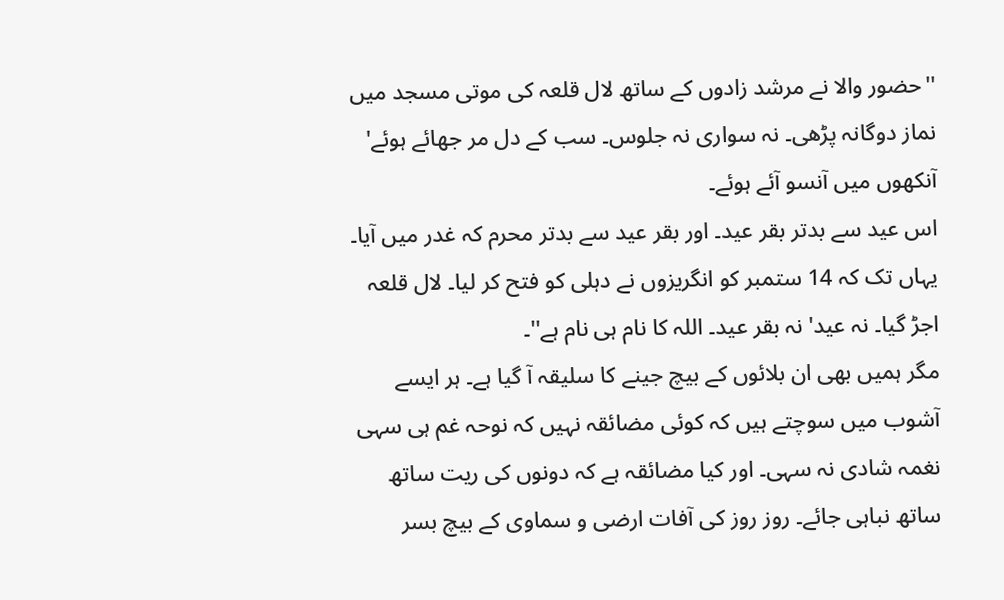''حضور والا نے مرشد زادوں کے ساتھ لال قلعہ کی موتی مسجد میں نماز دوگانہ پڑھی۔ نہ سواری نہ جلوس۔ سب کے دل مر جھائے ہوئے' آنکھوں میں آنسو آئے ہوئے۔
اس عید سے بدتر بقر عید۔ اور بقر عید سے بدتر محرم کہ غدر میں آیا۔ یہاں تک کہ 14 ستمبر کو انگریزوں نے دہلی کو فتح کر لیا۔ لال قلعہ اجڑ گیا۔ نہ عید' نہ بقر عید۔ اللہ کا نام ہی نام ہے''۔
مگر ہمیں بھی ان بلائوں کے بیچ جینے کا سلیقہ آ گیا ہے۔ ہر ایسے آشوب میں سوچتے ہیں کہ کوئی مضائقہ نہیں کہ نوحہ غم ہی سہی نغمہ شادی نہ سہی۔ اور کیا مضائقہ ہے کہ دونوں کی ریت ساتھ ساتھ نباہی جائے۔ روز روز کی آفات ارضی و سماوی کے بیچ بسر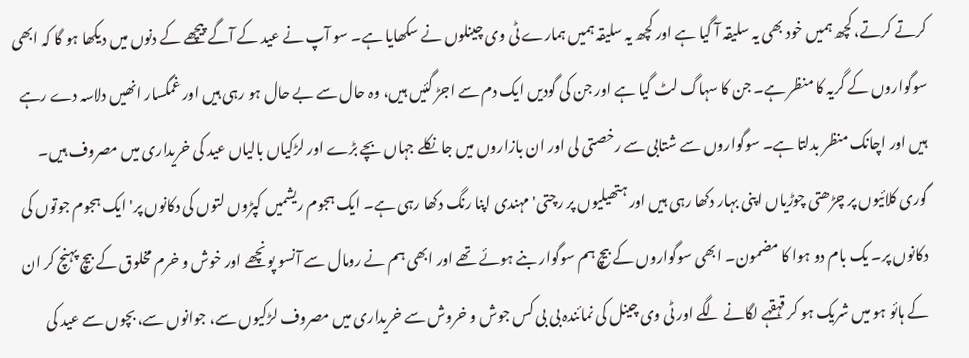کرتے کرتے، کچھ ہمیں خود بھی یہ سلیقہ آ گیا ہے اور کچھ یہ سلیقہ ہمیں ہمارے ٹی وی چینلوں نے سکھایا ہے۔ سو آپ نے عید کے آگے پیچھے کے دنوں میں دیکھا ہو گا کہ ابھی سوگواروں کے گریہ کا منظر ہے۔ جن کا سہاگ لٹ گیا ہے اور جن کی گودیں ایک دم سے اجڑ گئیں ہیں، وہ حال سے بے حال ہو رہی ہیں اور غمگسار انھیں دلاسہ دے رہے ہیں اور اچانک منظر بدلتا ہے۔ سوگواروں سے شتابی سے رخصتی لی اور ان بازاروں میں جا نکلے جہاں بچے بڑے اور لڑکیاں بالیاں عید کی خریداری میں مصروف ہیں۔
گوری کلائیوں پر چڑھتی چوڑیاں اپنی بہار دکھا رہی ہیں اور ہتھیلیوں پر رچتی' مہندی اپنا رنگ دکھا رہی ہے۔ ایک ہجوم ریشمیں کپڑوں لتوں کی دکانوں پر' ایک ہجوم جوتوں کی دکانوں پر۔ یک بام دو ہوا کا مضمون۔ ابھی سوگواروں کے بیچ ہم سوگوار بنے ہوئے تھے اور ابھی ہم نے رومال سے آنسو پونچھے اور خوش و خرم مخلوق کے بیچ پہنچ کر ان کے ہائو ہو میں شریک ہو کر قہقہے لگانے لگے اور ٹی وی چینل کی نمائندہ بی بی کس جوش و خروش سے خریداری میں مصروف لڑکیوں سے، جوانوں سے، بچوں سے عید کی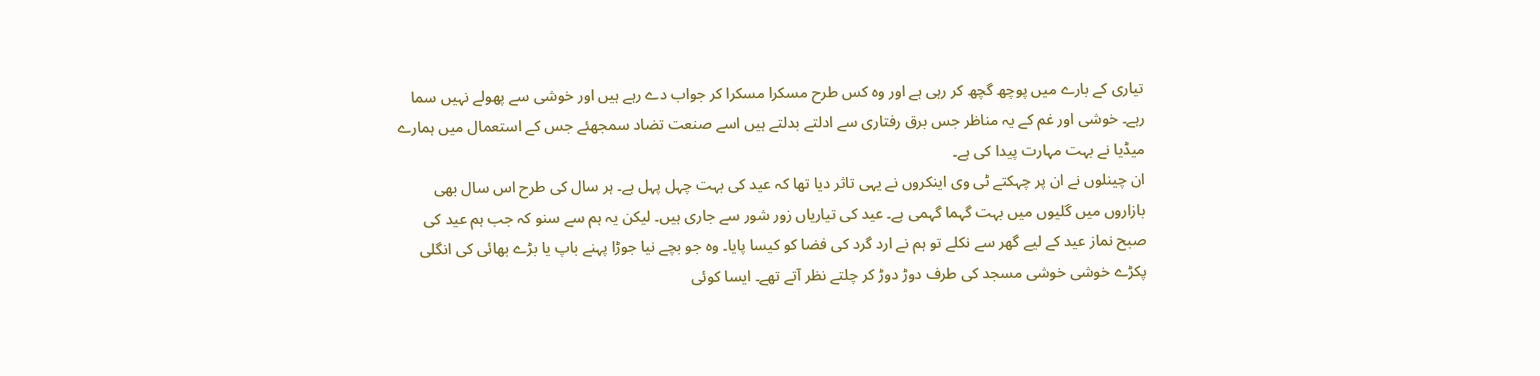تیاری کے بارے میں پوچھ گچھ کر رہی ہے اور وہ کس طرح مسکرا مسکرا کر جواب دے رہے ہیں اور خوشی سے پھولے نہیں سما رہے۔ خوشی اور غم کے یہ مناظر جس برق رفتاری سے ادلتے بدلتے ہیں اسے صنعت تضاد سمجھئے جس کے استعمال میں ہمارے میڈیا نے بہت مہارت پیدا کی ہے۔
ان چینلوں نے ان پر چہکتے ٹی وی اینکروں نے یہی تاثر دیا تھا کہ عید کی بہت چہل پہل ہے۔ ہر سال کی طرح اس سال بھی بازاروں میں گلیوں میں بہت گہما گہمی ہے۔ عید کی تیاریاں زور شور سے جاری ہیں۔ لیکن یہ ہم سے سنو کہ جب ہم عید کی صبح نماز عید کے لیے گھر سے نکلے تو ہم نے ارد گرد کی فضا کو کیسا پایا۔ وہ جو بچے نیا جوڑا پہنے باپ یا بڑے بھائی کی انگلی پکڑے خوشی خوشی مسجد کی طرف دوڑ دوڑ کر چلتے نظر آتے تھے۔ ایسا کوئی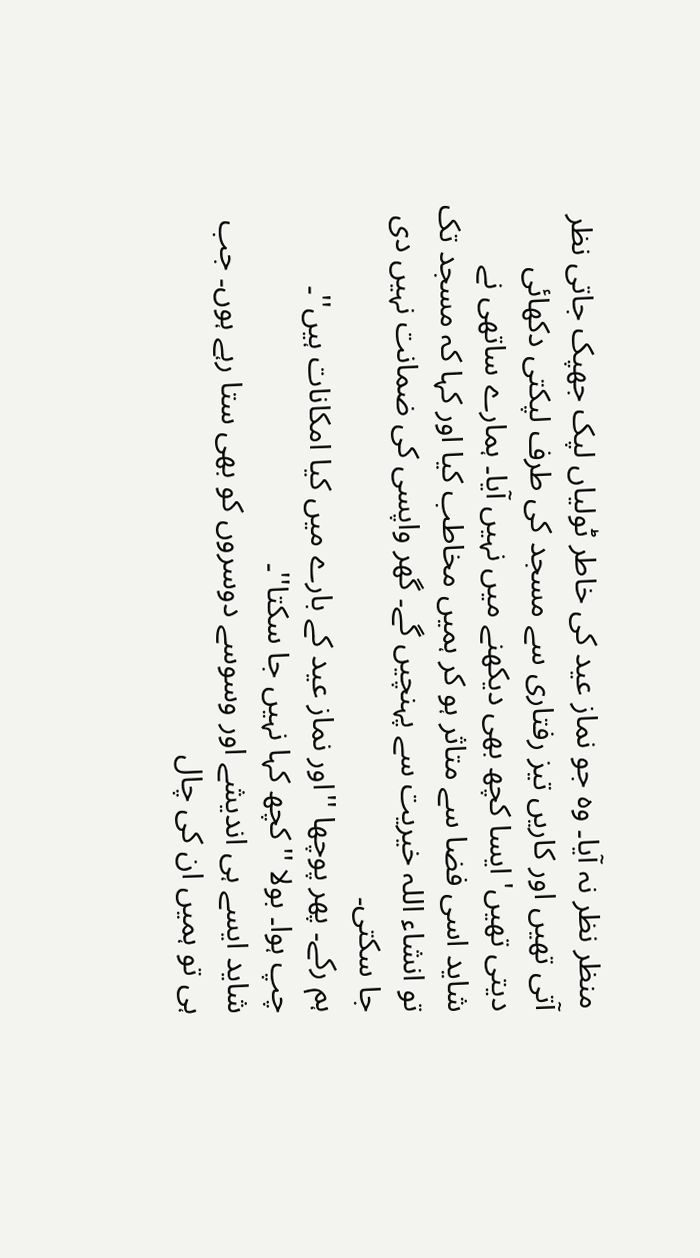منظر نظر نہ آیا۔ وہ جو نماز عید کی خاطر ٹولیاں لپک جھپک جاتی نظر آتی تھیں اور کاریں تیز رفتاری سے مسجد کی طرف لپکتی دکھائی دیتی تھیں' ایسا کچھ بھی دیکھنے میں نہیں آیا۔ ہمارے ساتھی نے شاید اسی فضا سے متاثر ہو کر ہمیں مخاطب کیا اور کہا کہ مسجد تک تو انشاء اللہ خیریت سے پہنچیں گے۔ گھر واپسی کی ضمانت نہیں دی جا سکتی۔
ہم رکے۔ پھر پوچھا ''اور نماز عید کے بارے میں کیا امکانات ہیں''۔
چپ ہوا۔ بولا ''کچھ کہا نہیں جا سکتا''۔
شاید ایسے ہی اندیشے اور وسوسے دوسروں کو بھی ستا رہے ہوں۔ جب ہی تو ہمیں ان کی چال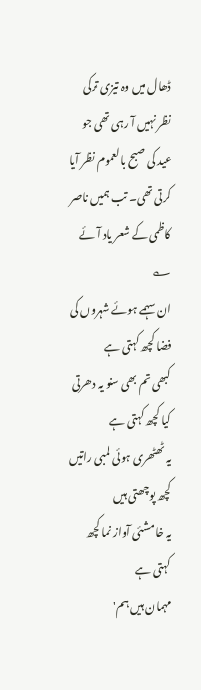ڈھال میں وہ تیزی ترکی نظر نہیں آ رہی تھی جو عید کی صبح بالعموم نظر آیا کرتی تھی۔ تب ہمیں ناصر کاظمی کے شعر یاد آئے ؎
ان سہمے ہوئے شہروں کی فضا کچھ کہتی ہے
کبھی تم بھی سنو یہ دھرتی کیا کچھ کہتی ہے
یہ ٹھٹھری ہوئی لمبی راتیں کچھ پوچھتی ہیں
یہ خامشئی آواز نما کچھ کہتی ہے
مہمان ہیں ہم'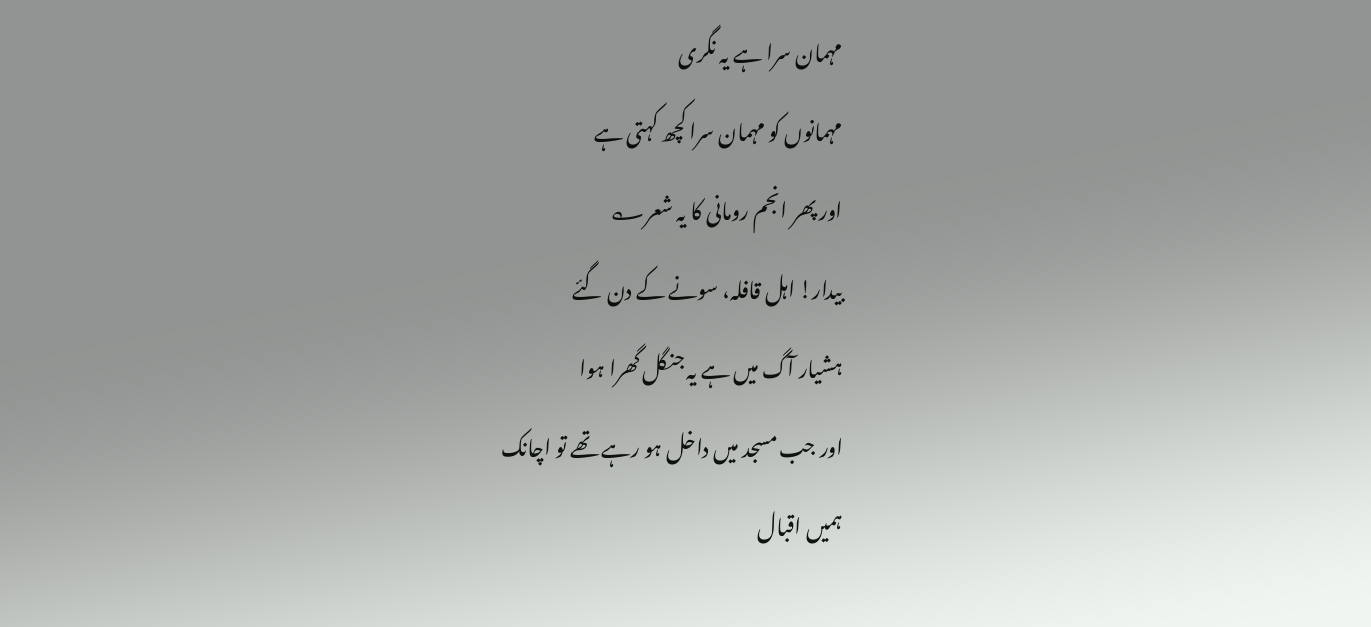مہمان سرا ہے یہ نگری
مہمانوں کو مہمان سرا کچھ کہتی ہے
اور پھر انجم رومانی کا یہ شعر؎
بیدار! اہل قافلہ، سونے کے دن گئے
ہشیار آگ میں ہے یہ جنگل گھرا ہوا
اور جب مسجد میں داخل ہو رہے تھے تو اچانک
ہمیں اقبال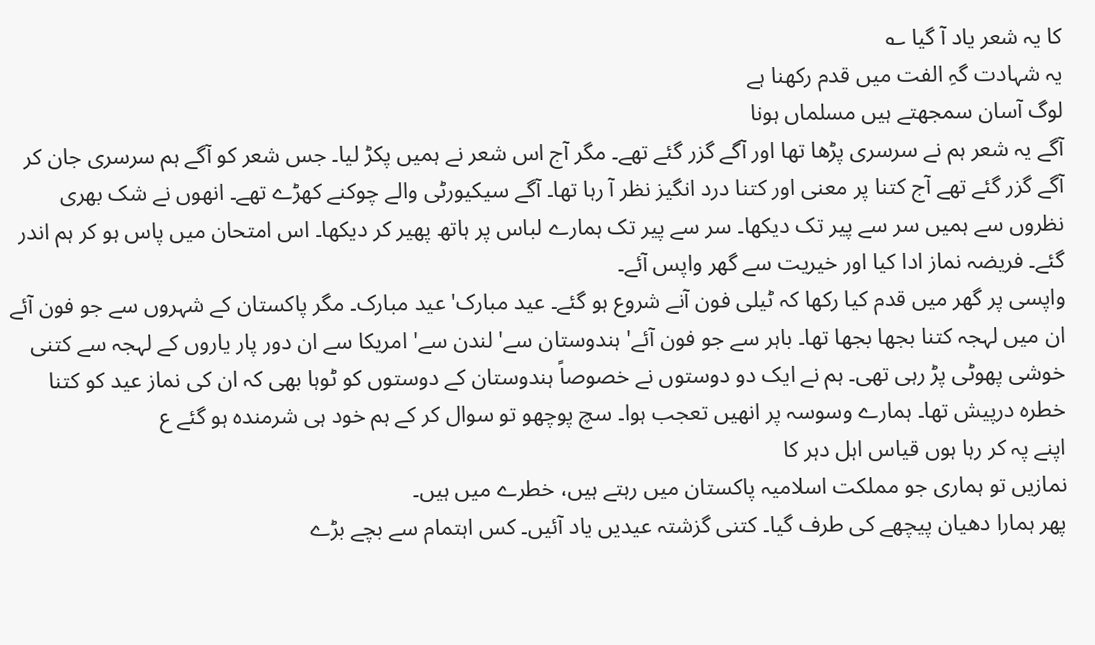کا یہ شعر یاد آ گیا ؎
یہ شہادت گہِ الفت میں قدم رکھنا ہے
لوگ آسان سمجھتے ہیں مسلماں ہونا
آگے یہ شعر ہم نے سرسری پڑھا تھا اور آگے گزر گئے تھے۔ مگر آج اس شعر نے ہمیں پکڑ لیا۔ جس شعر کو آگے ہم سرسری جان کر آگے گزر گئے تھے آج کتنا پر معنی اور کتنا درد انگیز نظر آ رہا تھا۔ آگے سیکیورٹی والے چوکنے کھڑے تھے۔ انھوں نے شک بھری نظروں سے ہمیں سر سے پیر تک دیکھا۔ سر سے پیر تک ہمارے لباس پر ہاتھ پھیر کر دیکھا۔ اس امتحان میں پاس ہو کر ہم اندر گئے۔ فریضہ نماز ادا کیا اور خیریت سے گھر واپس آئے۔
واپسی پر گھر میں قدم کیا رکھا کہ ٹیلی فون آنے شروع ہو گئے۔ عید مبارک' عید مبارک۔ مگر پاکستان کے شہروں سے جو فون آئے ان میں لہجہ کتنا بجھا بجھا تھا۔ باہر سے جو فون آئے' ہندوستان سے' لندن سے' امریکا سے ان دور پار یاروں کے لہجہ سے کتنی خوشی پھوٹی پڑ رہی تھی۔ ہم نے ایک دو دوستوں نے خصوصاً ہندوستان کے دوستوں کو ٹوہا بھی کہ ان کی نماز عید کو کتنا خطرہ درپیش تھا۔ ہمارے وسوسہ پر انھیں تعجب ہوا۔ سچ پوچھو تو سوال کر کے ہم خود ہی شرمندہ ہو گئے ع
اپنے پہ کر رہا ہوں قیاس اہل دہر کا
نمازیں تو ہماری جو مملکت اسلامیہ پاکستان میں رہتے ہیں، خطرے میں ہیں۔
پھر ہمارا دھیان پیچھے کی طرف گیا۔ کتنی گزشتہ عیدیں یاد آئیں۔ کس اہتمام سے بچے بڑے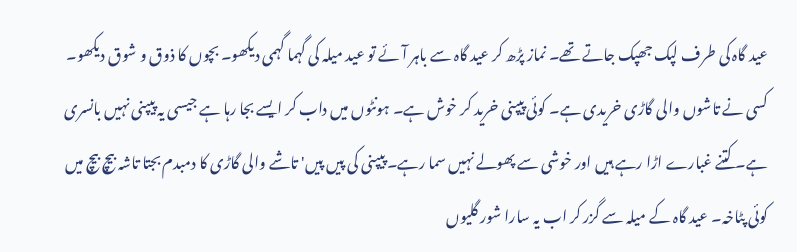عید گاہ کی طرف لپک جھپک جاتے تھے۔ نماز پڑھ کر عید گاہ سے باہر آئے تو عید میلہ کی گہما گہمی دیکھو۔ بچوں کا ذوق و شوق دیکھو۔ کسی نے تاشوں والی گاڑی خریدی ہے۔ کوئی پیپنی خرید کر خوش ہے۔ ہونٹوں میں داب کر ایسے بجا رہا ہے جیسی یہ پیپنی نہیں بانسری ہے۔ کتنے غبارے اڑا رہے ہیں اور خوشی سے پھولے نہیں سما رہے۔ پیپنی کی پیں پیں' تاشے والی گاڑی کا دمبدم بجتا تاشہ بیچ بیچ میں کوئی پٹاخہ۔ عید گاہ کے میلہ سے گزر کر اب یہ سارا شور گلیوں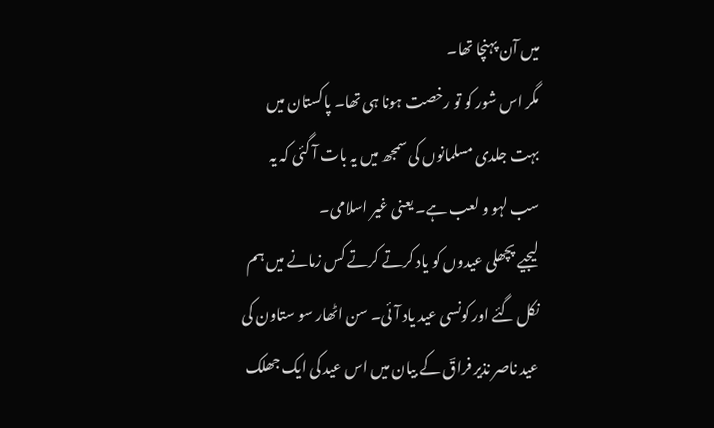میں آن پہنچا تھا۔
مگر اس شور کو تو رخصت ہونا ہی تھا۔ پاکستان میں بہت جلدی مسلمانوں کی سمجھ میں یہ بات آ گئی کہ یہ سب لہو و لعب ہے۔ یعنی غیر اسلامی۔
لیجیے پچھلی عیدوں کو یاد کرتے کرتے کس زمانے میں ہم نکل گئے اور کونسی عید یاد آئی۔ سن اٹھار سو ستاون کی عید ناصر نذیر فراقؔ کے بیان میں اس عید کی ایک جھلک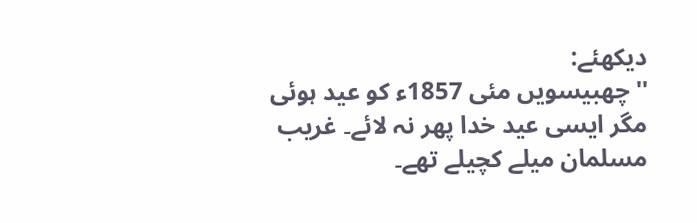دیکھئے:
''چھبیسویں مئی 1857ء کو عید ہوئی مگر ایسی عید خدا پھر نہ لائے۔ غریب مسلمان میلے کچیلے تھے۔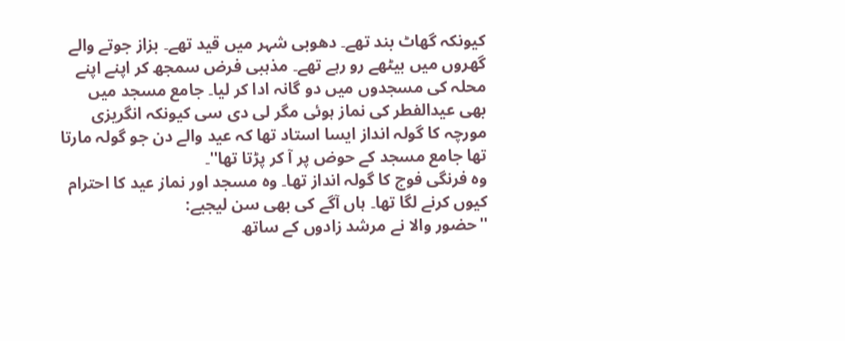کیونکہ گھاٹ بند تھے۔ دھوبی شہر میں قید تھے۔ بزاز جوتے والے گھروں میں بیٹھے رو رہے تھے۔ مذہبی فرض سمجھ کر اپنے اپنے محلہ کی مسجدوں میں دو گانہ ادا کر لیا۔ جامع مسجد میں بھی عیدالفطر کی نماز ہوئی مگر لی دی سی کیونکہ انگریزی مورچہ کا گولہ انداز ایسا استاد تھا کہ عید والے دن جو گولہ مارتا تھا جامع مسجد کے حوض پر آ کر پڑتا تھا''۔
وہ فرنگی فوج کا گولہ انداز تھا۔ وہ مسجد اور نماز عید کا احترام کیوں کرنے لگا تھا۔ ہاں آگے کی بھی سن لیجیے:
''حضور والا نے مرشد زادوں کے ساتھ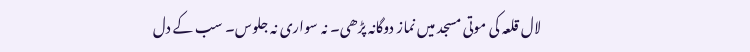لال قلعہ کی موتی مسجد میں نماز دوگانہ پڑھی۔ نہ سواری نہ جلوس۔ سب کے دل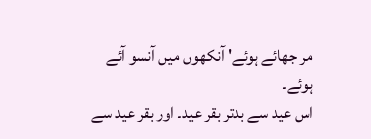مر جھائے ہوئے' آنکھوں میں آنسو آئے ہوئے۔
اس عید سے بدتر بقر عید۔ اور بقر عید سے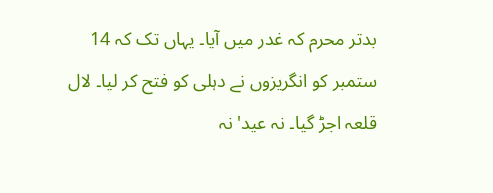بدتر محرم کہ غدر میں آیا۔ یہاں تک کہ 14 ستمبر کو انگریزوں نے دہلی کو فتح کر لیا۔ لال قلعہ اجڑ گیا۔ نہ عید' نہ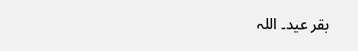بقر عید۔ اللہ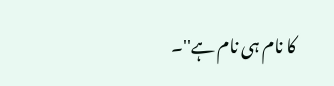کا نام ہی نام ہے''۔